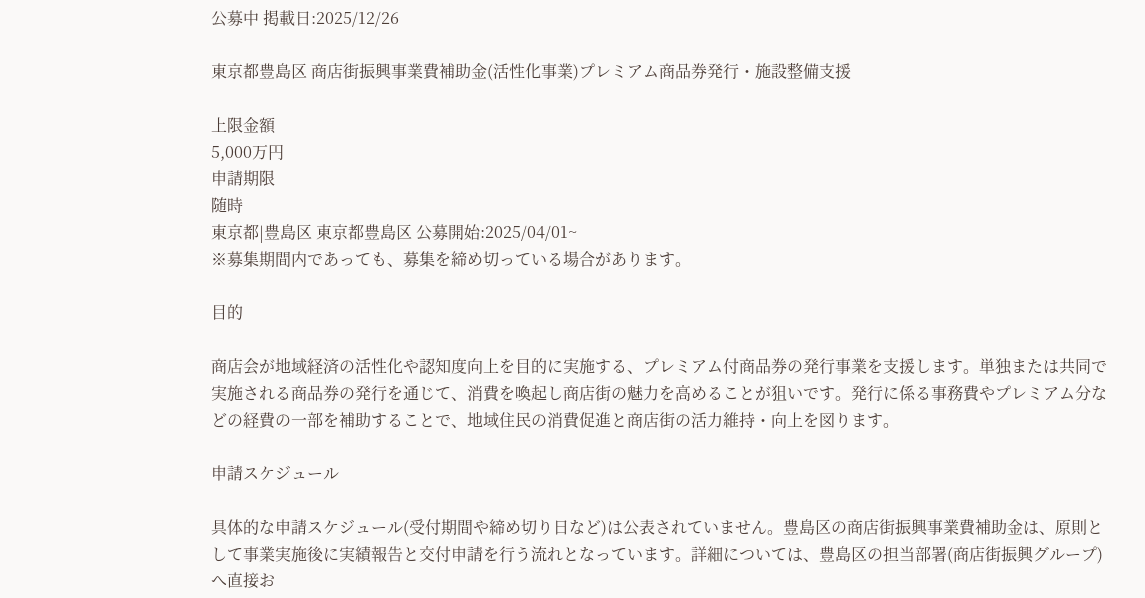公募中 掲載日:2025/12/26

東京都豊島区 商店街振興事業費補助金(活性化事業)プレミアム商品券発行・施設整備支援

上限金額
5,000万円
申請期限
随時
東京都|豊島区 東京都豊島区 公募開始:2025/04/01~
※募集期間内であっても、募集を締め切っている場合があります。

目的

商店会が地域経済の活性化や認知度向上を目的に実施する、プレミアム付商品券の発行事業を支援します。単独または共同で実施される商品券の発行を通じて、消費を喚起し商店街の魅力を高めることが狙いです。発行に係る事務費やプレミアム分などの経費の一部を補助することで、地域住民の消費促進と商店街の活力維持・向上を図ります。

申請スケジュール

具体的な申請スケジュール(受付期間や締め切り日など)は公表されていません。豊島区の商店街振興事業費補助金は、原則として事業実施後に実績報告と交付申請を行う流れとなっています。詳細については、豊島区の担当部署(商店街振興グループ)へ直接お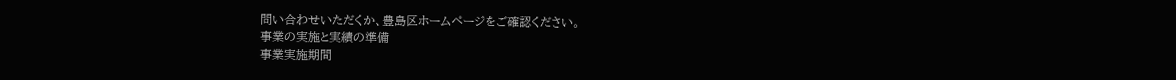問い合わせいただくか、豊島区ホームページをご確認ください。
事業の実施と実績の準備
事業実施期間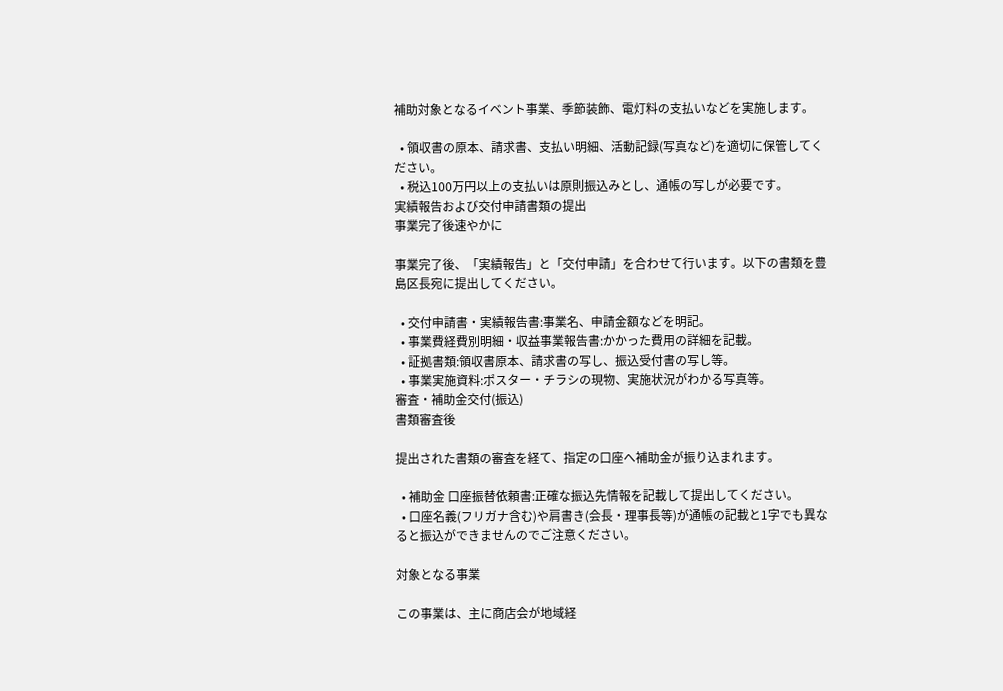補助対象となるイベント事業、季節装飾、電灯料の支払いなどを実施します。

  • 領収書の原本、請求書、支払い明細、活動記録(写真など)を適切に保管してください。
  • 税込100万円以上の支払いは原則振込みとし、通帳の写しが必要です。
実績報告および交付申請書類の提出
事業完了後速やかに

事業完了後、「実績報告」と「交付申請」を合わせて行います。以下の書類を豊島区長宛に提出してください。

  • 交付申請書・実績報告書:事業名、申請金額などを明記。
  • 事業費経費別明細・収益事業報告書:かかった費用の詳細を記載。
  • 証拠書類:領収書原本、請求書の写し、振込受付書の写し等。
  • 事業実施資料:ポスター・チラシの現物、実施状況がわかる写真等。
審査・補助金交付(振込)
書類審査後

提出された書類の審査を経て、指定の口座へ補助金が振り込まれます。

  • 補助金 口座振替依頼書:正確な振込先情報を記載して提出してください。
  • 口座名義(フリガナ含む)や肩書き(会長・理事長等)が通帳の記載と1字でも異なると振込ができませんのでご注意ください。

対象となる事業

この事業は、主に商店会が地域経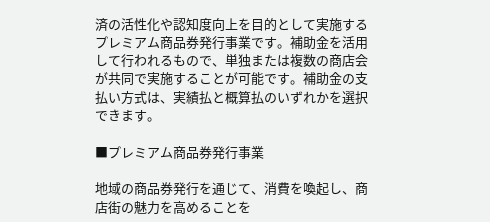済の活性化や認知度向上を目的として実施するプレミアム商品券発行事業です。補助金を活用して行われるもので、単独または複数の商店会が共同で実施することが可能です。補助金の支払い方式は、実績払と概算払のいずれかを選択できます。

■プレミアム商品券発行事業

地域の商品券発行を通じて、消費を喚起し、商店街の魅力を高めることを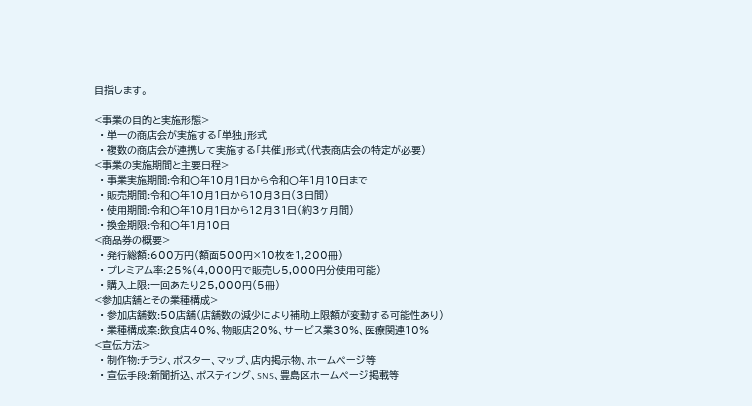目指します。

<事業の目的と実施形態>
  • 単一の商店会が実施する「単独」形式
  • 複数の商店会が連携して実施する「共催」形式(代表商店会の特定が必要)
<事業の実施期間と主要日程>
  • 事業実施期間:令和〇年10月1日から令和〇年1月10日まで
  • 販売期間:令和〇年10月1日から10月3日(3日間)
  • 使用期間:令和〇年10月1日から12月31日(約3ヶ月間)
  • 換金期限:令和〇年1月10日
<商品券の概要>
  • 発行総額:600万円(額面500円×10枚を1,200冊)
  • プレミアム率:25%(4,000円で販売し5,000円分使用可能)
  • 購入上限:一回あたり25,000円(5冊)
<参加店舗とその業種構成>
  • 参加店舗数:50店舗(店舗数の減少により補助上限額が変動する可能性あり)
  • 業種構成案:飲食店40%、物販店20%、サービス業30%、医療関連10%
<宣伝方法>
  • 制作物:チラシ、ポスター、マップ、店内掲示物、ホームページ等
  • 宣伝手段:新聞折込、ポスティング、SNS、豊島区ホームページ掲載等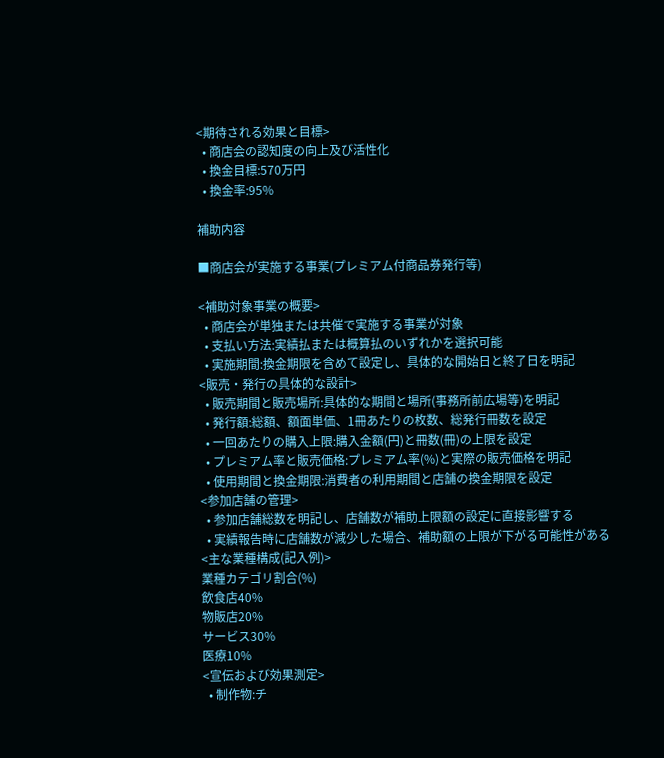<期待される効果と目標>
  • 商店会の認知度の向上及び活性化
  • 換金目標:570万円
  • 換金率:95%

補助内容

■商店会が実施する事業(プレミアム付商品券発行等)

<補助対象事業の概要>
  • 商店会が単独または共催で実施する事業が対象
  • 支払い方法:実績払または概算払のいずれかを選択可能
  • 実施期間:換金期限を含めて設定し、具体的な開始日と終了日を明記
<販売・発行の具体的な設計>
  • 販売期間と販売場所:具体的な期間と場所(事務所前広場等)を明記
  • 発行額:総額、額面単価、1冊あたりの枚数、総発行冊数を設定
  • 一回あたりの購入上限:購入金額(円)と冊数(冊)の上限を設定
  • プレミアム率と販売価格:プレミアム率(%)と実際の販売価格を明記
  • 使用期間と換金期限:消費者の利用期間と店舗の換金期限を設定
<参加店舗の管理>
  • 参加店舗総数を明記し、店舗数が補助上限額の設定に直接影響する
  • 実績報告時に店舗数が減少した場合、補助額の上限が下がる可能性がある
<主な業種構成(記入例)>
業種カテゴリ割合(%)
飲食店40%
物販店20%
サービス30%
医療10%
<宣伝および効果測定>
  • 制作物:チ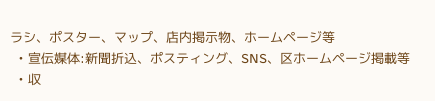ラシ、ポスター、マップ、店内掲示物、ホームページ等
  • 宣伝媒体:新聞折込、ポスティング、SNS、区ホームページ掲載等
  • 収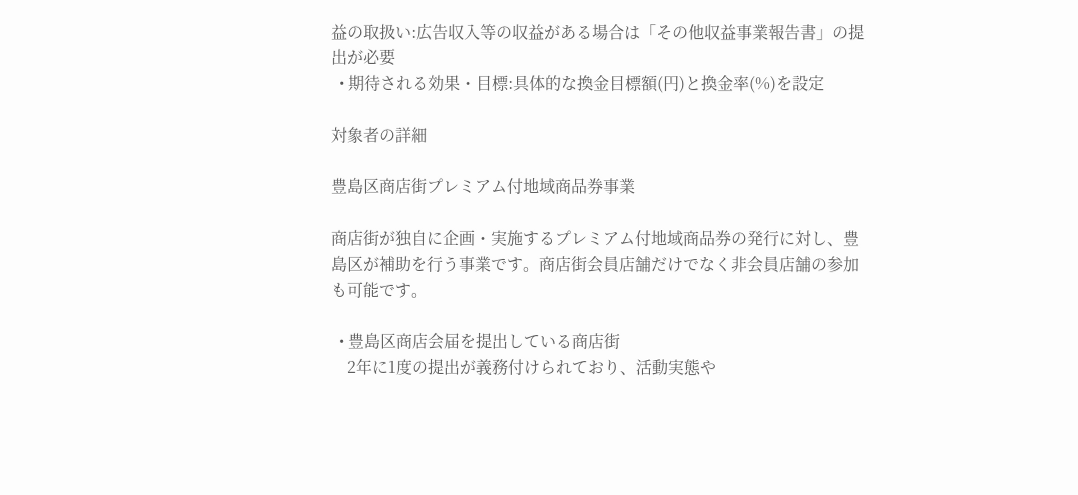益の取扱い:広告収入等の収益がある場合は「その他収益事業報告書」の提出が必要
  • 期待される効果・目標:具体的な換金目標額(円)と換金率(%)を設定

対象者の詳細

豊島区商店街プレミアム付地域商品券事業

商店街が独自に企画・実施するプレミアム付地域商品券の発行に対し、豊島区が補助を行う事業です。商店街会員店舗だけでなく非会員店舗の参加も可能です。

  • 豊島区商店会届を提出している商店街
    2年に1度の提出が義務付けられており、活動実態や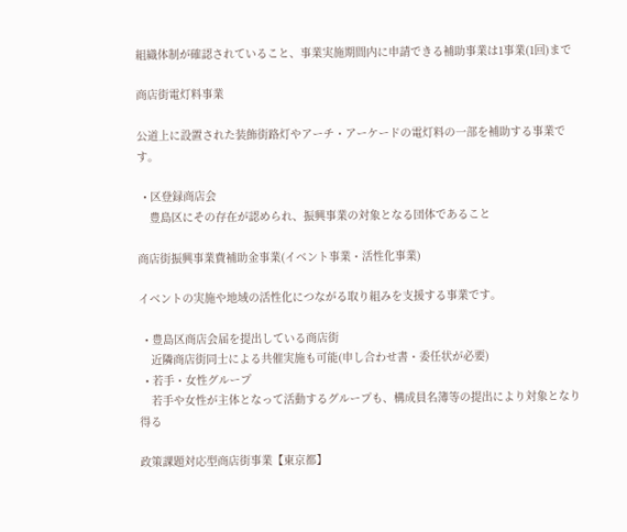組織体制が確認されていること、事業実施期間内に申請できる補助事業は1事業(1回)まで

商店街電灯料事業

公道上に設置された装飾街路灯やアーチ・アーケードの電灯料の一部を補助する事業です。

  • 区登録商店会
    豊島区にその存在が認められ、振興事業の対象となる団体であること

商店街振興事業費補助金事業(イベント事業・活性化事業)

イベントの実施や地域の活性化につながる取り組みを支援する事業です。

  • 豊島区商店会届を提出している商店街
    近隣商店街同士による共催実施も可能(申し合わせ書・委任状が必要)
  • 若手・女性グループ
    若手や女性が主体となって活動するグループも、構成員名簿等の提出により対象となり得る

政策課題対応型商店街事業【東京都】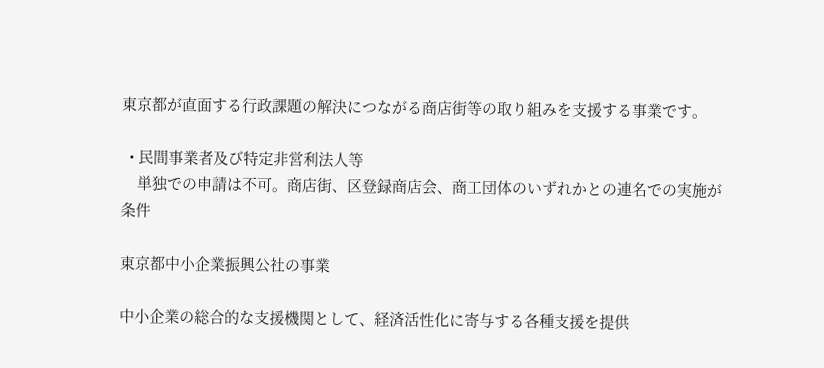東京都が直面する行政課題の解決につながる商店街等の取り組みを支援する事業です。

  • 民間事業者及び特定非営利法人等
    単独での申請は不可。商店街、区登録商店会、商工団体のいずれかとの連名での実施が条件

東京都中小企業振興公社の事業

中小企業の総合的な支援機関として、経済活性化に寄与する各種支援を提供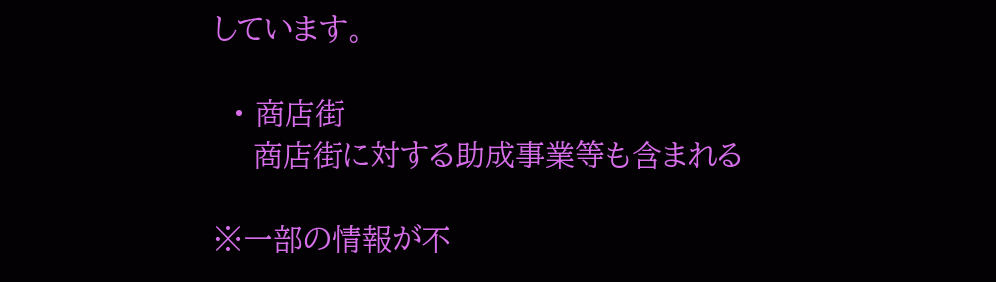しています。

  • 商店街
    商店街に対する助成事業等も含まれる

※一部の情報が不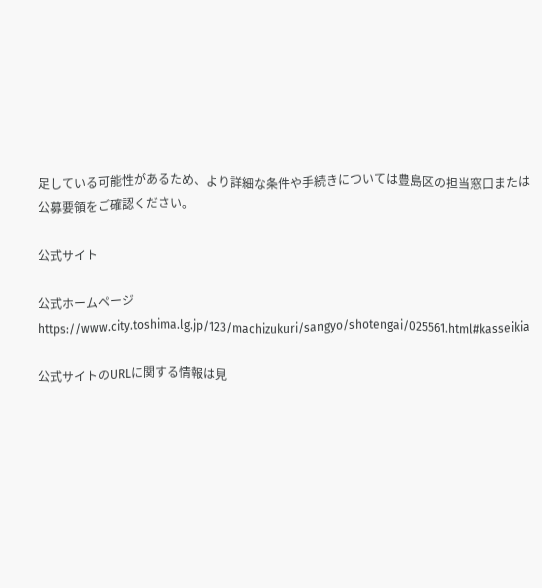足している可能性があるため、より詳細な条件や手続きについては豊島区の担当窓口または公募要領をご確認ください。

公式サイト

公式ホームページ
https://www.city.toshima.lg.jp/123/machizukuri/sangyo/shotengai/025561.html#kasseikia

公式サイトのURLに関する情報は見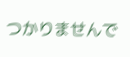つかりませんで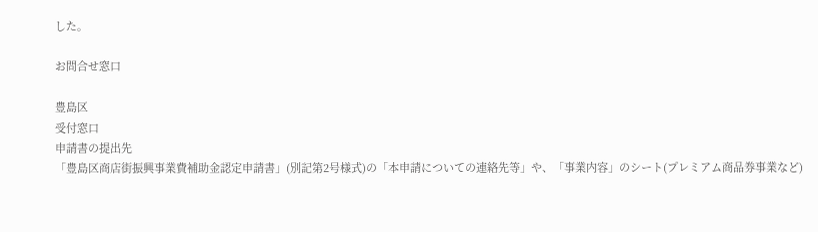した。

お問合せ窓口

豊島区
受付窓口
申請書の提出先
「豊島区商店街振興事業費補助金認定申請書」(別記第2号様式)の「本申請についての連絡先等」や、「事業内容」のシート(プレミアム商品券事業など)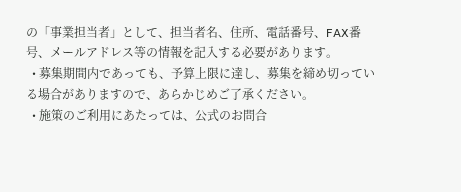の「事業担当者」として、担当者名、住所、電話番号、FAX番号、メールアドレス等の情報を記入する必要があります。
  • 募集期間内であっても、予算上限に達し、募集を締め切っている場合がありますので、あらかじめご了承ください。
  • 施策のご利用にあたっては、公式のお問合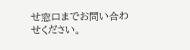せ窓口までお問い合わせください。